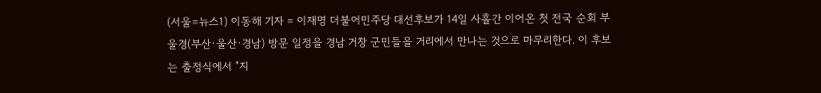(서울=뉴스1) 이동해 기자 = 이재명 더불어민주당 대선후보가 14일 사흘간 이어온 첫 전국 순회 부울경(부산·울산·경남) 방문 일정을 경남 거창 군민들을 거리에서 만나는 것으로 마무리한다. 이 후보는 출정식에서 "지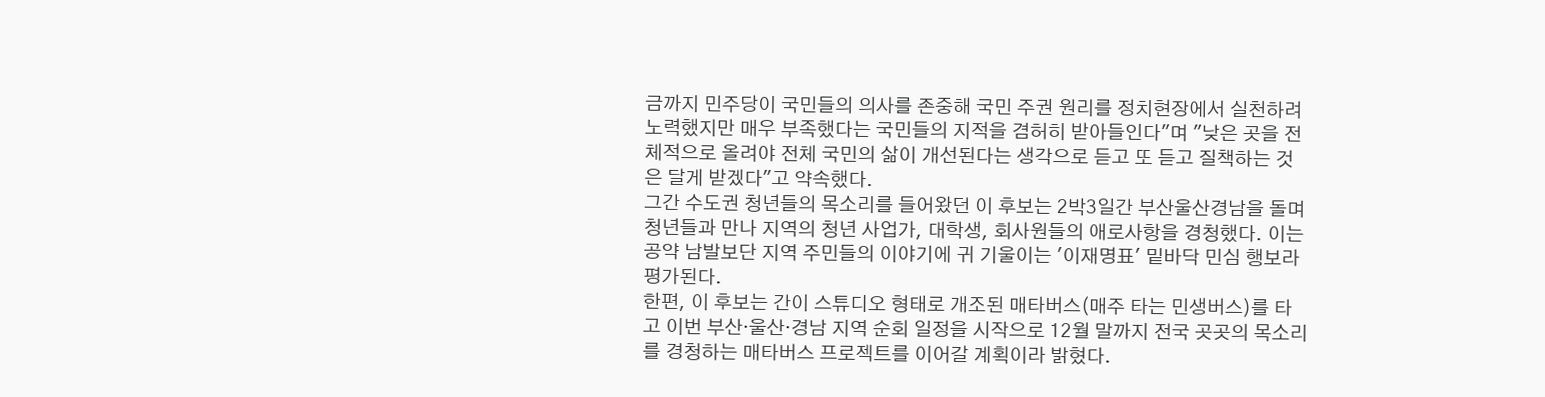금까지 민주당이 국민들의 의사를 존중해 국민 주권 원리를 정치현장에서 실천하려 노력했지만 매우 부족했다는 국민들의 지적을 겸허히 받아들인다"며 "낮은 곳을 전체적으로 올려야 전체 국민의 삶이 개선된다는 생각으로 듣고 또 듣고 질책하는 것은 달게 받겠다"고 약속했다.
그간 수도권 청년들의 목소리를 들어왔던 이 후보는 2박3일간 부산울산경남을 돌며 청년들과 만나 지역의 청년 사업가, 대학생, 회사원들의 애로사항을 경청했다. 이는 공약 남발보단 지역 주민들의 이야기에 귀 기울이는 '이재명표' 밑바닥 민심 행보라 평가된다.
한편, 이 후보는 간이 스튜디오 형태로 개조된 매타버스(매주 타는 민생버스)를 타고 이번 부산·울산·경남 지역 순회 일정을 시작으로 12월 말까지 전국 곳곳의 목소리를 경청하는 매타버스 프로젝트를 이어갈 계획이라 밝혔다.